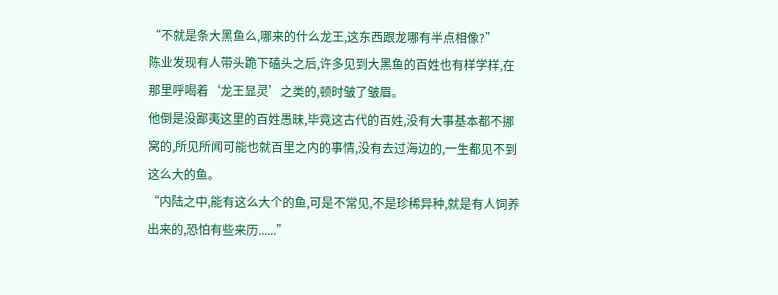“不就是条大黑鱼么,哪来的什么龙王,这东西跟龙哪有半点相像?”
陈业发现有人带头跪下磕头之后,许多见到大黑鱼的百姓也有样学样,在那里呼喝着‘龙王显灵’之类的,顿时皱了皱眉。
他倒是没鄙夷这里的百姓愚昧,毕竟这古代的百姓,没有大事基本都不挪窝的,所见所闻可能也就百里之内的事情,没有去过海边的,一生都见不到这么大的鱼。
“内陆之中,能有这么大个的鱼,可是不常见,不是珍稀异种,就是有人饲养出来的,恐怕有些来历......”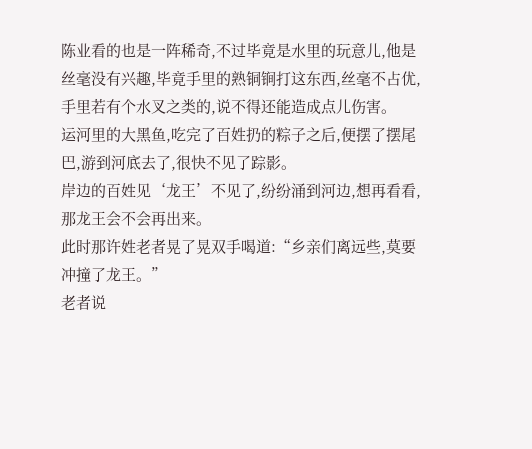陈业看的也是一阵稀奇,不过毕竟是水里的玩意儿,他是丝毫没有兴趣,毕竟手里的熟铜锏打这东西,丝毫不占优,手里若有个水叉之类的,说不得还能造成点儿伤害。
运河里的大黑鱼,吃完了百姓扔的粽子之后,便摆了摆尾巴,游到河底去了,很快不见了踪影。
岸边的百姓见‘龙王’不见了,纷纷涌到河边,想再看看,那龙王会不会再出来。
此时那许姓老者晃了晃双手喝道:“乡亲们离远些,莫要冲撞了龙王。”
老者说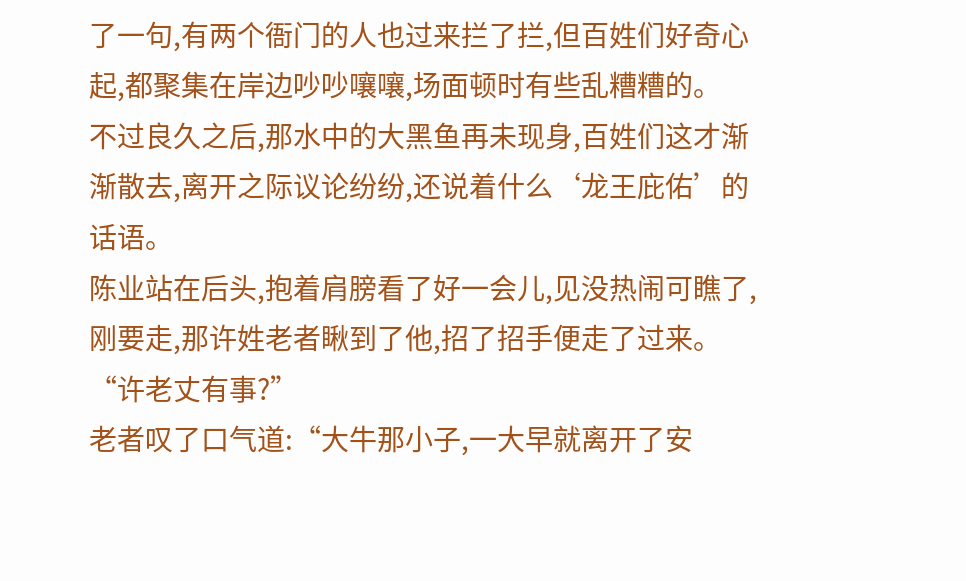了一句,有两个衙门的人也过来拦了拦,但百姓们好奇心起,都聚集在岸边吵吵嚷嚷,场面顿时有些乱糟糟的。
不过良久之后,那水中的大黑鱼再未现身,百姓们这才渐渐散去,离开之际议论纷纷,还说着什么‘龙王庇佑’的话语。
陈业站在后头,抱着肩膀看了好一会儿,见没热闹可瞧了,刚要走,那许姓老者瞅到了他,招了招手便走了过来。
“许老丈有事?”
老者叹了口气道:“大牛那小子,一大早就离开了安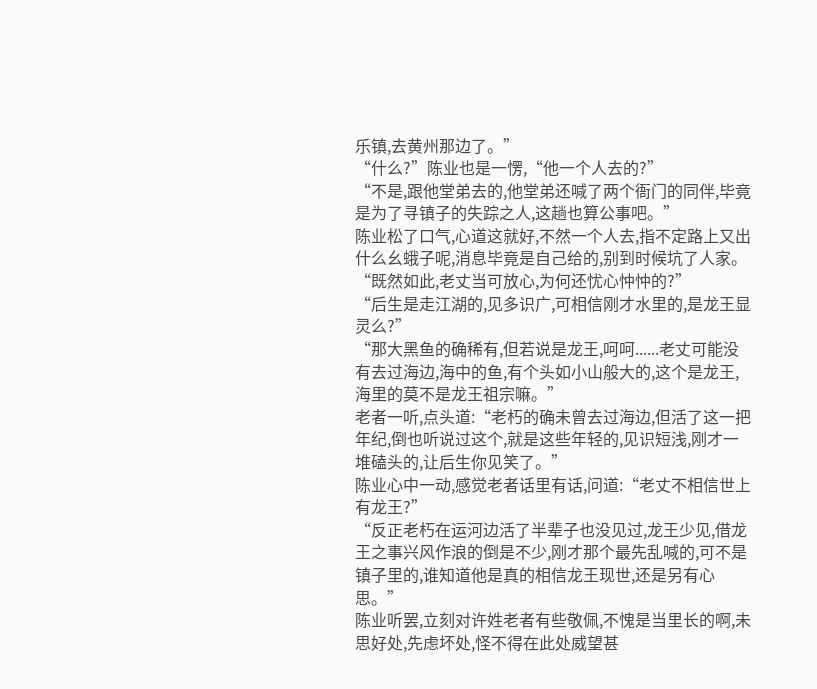乐镇,去黄州那边了。”
“什么?”陈业也是一愣,“他一个人去的?”
“不是,跟他堂弟去的,他堂弟还喊了两个衙门的同伴,毕竟是为了寻镇子的失踪之人,这趟也算公事吧。”
陈业松了口气,心道这就好,不然一个人去,指不定路上又出什么幺蛾子呢,消息毕竟是自己给的,别到时候坑了人家。
“既然如此,老丈当可放心,为何还忧心忡忡的?”
“后生是走江湖的,见多识广,可相信刚才水里的,是龙王显灵么?”
“那大黑鱼的确稀有,但若说是龙王,呵呵......老丈可能没有去过海边,海中的鱼,有个头如小山般大的,这个是龙王,海里的莫不是龙王祖宗嘛。”
老者一听,点头道:“老朽的确未曾去过海边,但活了这一把年纪,倒也听说过这个,就是这些年轻的,见识短浅,刚才一堆磕头的,让后生你见笑了。”
陈业心中一动,感觉老者话里有话,问道:“老丈不相信世上有龙王?”
“反正老朽在运河边活了半辈子也没见过,龙王少见,借龙王之事兴风作浪的倒是不少,刚才那个最先乱喊的,可不是镇子里的,谁知道他是真的相信龙王现世,还是另有心思。”
陈业听罢,立刻对许姓老者有些敬佩,不愧是当里长的啊,未思好处,先虑坏处,怪不得在此处威望甚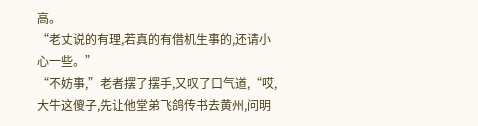高。
“老丈说的有理,若真的有借机生事的,还请小心一些。”
“不妨事,”老者摆了摆手,又叹了口气道,“哎,大牛这傻子,先让他堂弟飞鸽传书去黄州,问明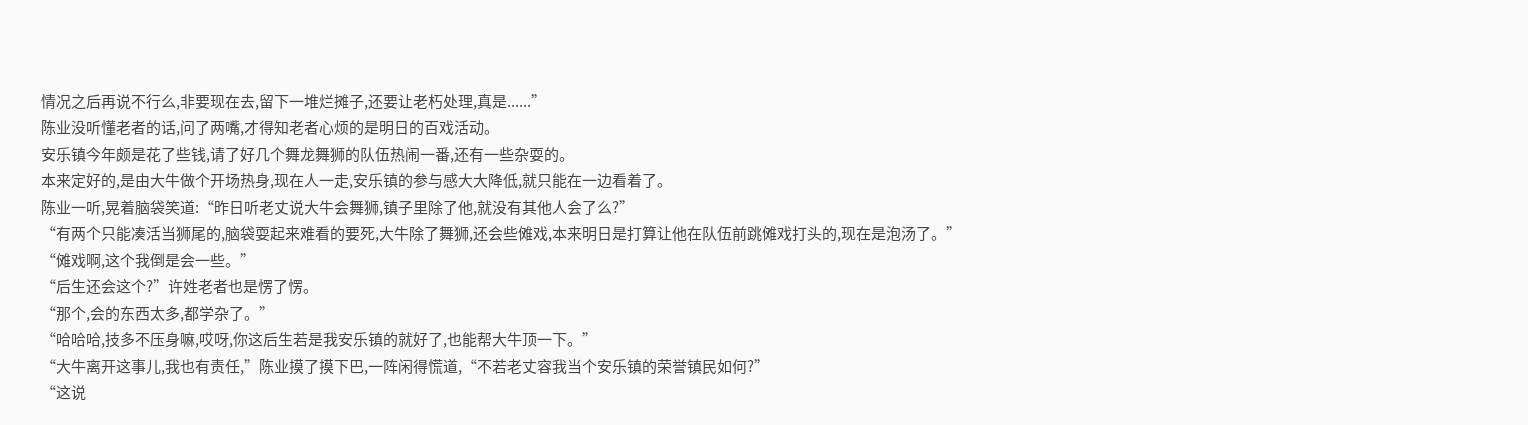情况之后再说不行么,非要现在去,留下一堆烂摊子,还要让老朽处理,真是......”
陈业没听懂老者的话,问了两嘴,才得知老者心烦的是明日的百戏活动。
安乐镇今年颇是花了些钱,请了好几个舞龙舞狮的队伍热闹一番,还有一些杂耍的。
本来定好的,是由大牛做个开场热身,现在人一走,安乐镇的参与感大大降低,就只能在一边看着了。
陈业一听,晃着脑袋笑道:“昨日听老丈说大牛会舞狮,镇子里除了他,就没有其他人会了么?”
“有两个只能凑活当狮尾的,脑袋耍起来难看的要死,大牛除了舞狮,还会些傩戏,本来明日是打算让他在队伍前跳傩戏打头的,现在是泡汤了。”
“傩戏啊,这个我倒是会一些。”
“后生还会这个?”许姓老者也是愣了愣。
“那个,会的东西太多,都学杂了。”
“哈哈哈,技多不压身嘛,哎呀,你这后生若是我安乐镇的就好了,也能帮大牛顶一下。”
“大牛离开这事儿,我也有责任,”陈业摸了摸下巴,一阵闲得慌道,“不若老丈容我当个安乐镇的荣誉镇民如何?”
“这说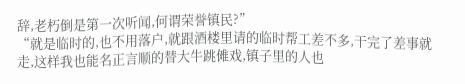辞,老朽倒是第一次听闻,何谓荣誉镇民?”
“就是临时的,也不用落户,就跟酒楼里请的临时帮工差不多,干完了差事就走,这样我也能名正言顺的替大牛跳傩戏,镇子里的人也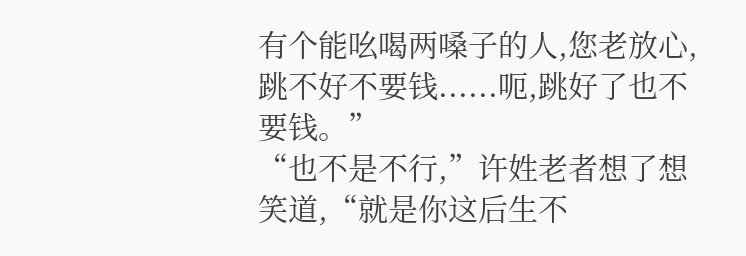有个能吆喝两嗓子的人,您老放心,跳不好不要钱......呃,跳好了也不要钱。”
“也不是不行,”许姓老者想了想笑道,“就是你这后生不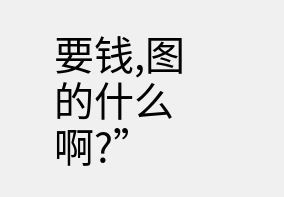要钱,图的什么啊?”